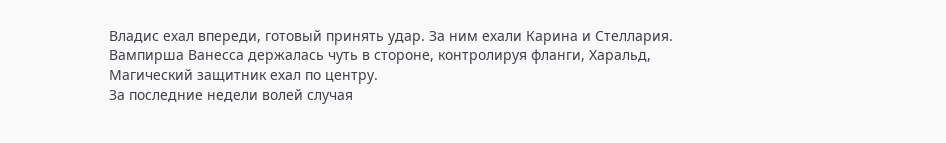Владис ехал впереди, готовый принять удар. За ним ехали Карина и Стеллария. Вампирша Ванесса держалась чуть в стороне, контролируя фланги, Харальд, Магический защитник ехал по центру.
За последние недели волей случая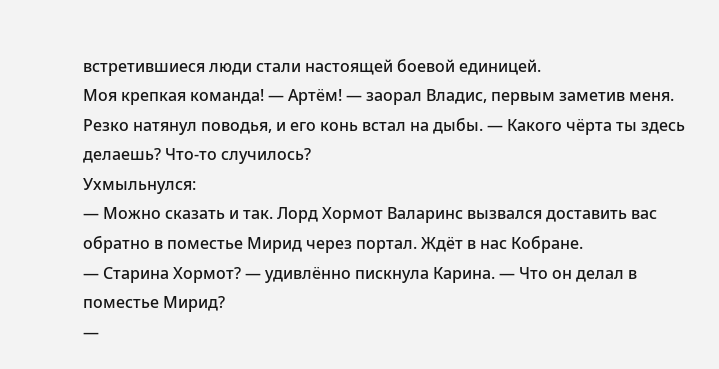встретившиеся люди стали настоящей боевой единицей.
Моя крепкая команда! — Артём! — заорал Владис, первым заметив меня. Резко натянул поводья, и его конь встал на дыбы. — Какого чёрта ты здесь делаешь? Что-то случилось?
Ухмыльнулся:
— Можно сказать и так. Лорд Хормот Валаринс вызвался доставить вас обратно в поместье Мирид через портал. Ждёт в нас Кобране.
— Старина Хормот? — удивлённо пискнула Карина. — Что он делал в поместье Мирид?
—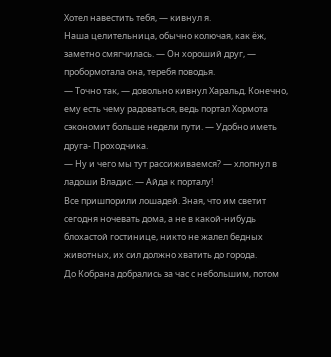Хотел навестить тебя, — кивнул я.
Наша целительница, обычно колючая, как ёж, заметно смягчилась. — Он хороший друг, — пробормотала она, теребя поводья.
— Точно так, — довольно кивнул Харальд. Конечно, ему есть чему радоваться, ведь портал Хормота сэкономит больше недели пути. — Удобно иметь друга- Проходчика.
— Ну и чего мы тут рассиживаемся? — хлопнул в ладоши Владис. — Айда к порталу!
Все пришпорили лошадей. Зная, что им светит сегодня ночевать дома, а не в какой-нибудь блохастой гостинице, никто не жалел бедных животных, их сил должно хватить до города.
До Кобрана добрались за час с небольшим, потом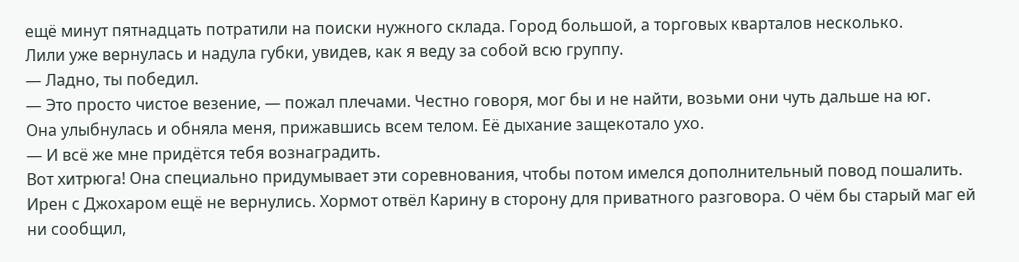ещё минут пятнадцать потратили на поиски нужного склада. Город большой, а торговых кварталов несколько.
Лили уже вернулась и надула губки, увидев, как я веду за собой всю группу.
— Ладно, ты победил.
— Это просто чистое везение, — пожал плечами. Честно говоря, мог бы и не найти, возьми они чуть дальше на юг.
Она улыбнулась и обняла меня, прижавшись всем телом. Её дыхание защекотало ухо.
— И всё же мне придётся тебя вознаградить.
Вот хитрюга! Она специально придумывает эти соревнования, чтобы потом имелся дополнительный повод пошалить.
Ирен с Джохаром ещё не вернулись. Хормот отвёл Карину в сторону для приватного разговора. О чём бы старый маг ей ни сообщил,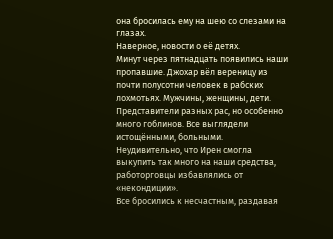она бросилась ему на шею со слезами на глазах.
Наверное, новости о её детях.
Минут через пятнадцать появились наши пропавшие. Джохар вёл вереницу из почти полусотни человек в рабских лохмотьях. Мужчины, женщины, дети. Представители разных рас, но особенно много гоблинов. Все выглядели истощёнными, больными. Неудивительно, что Ирен смогла выкупить так много на наши средства, работорговцы избавлялись от «некондиции».
Все бросились к несчастным, раздавая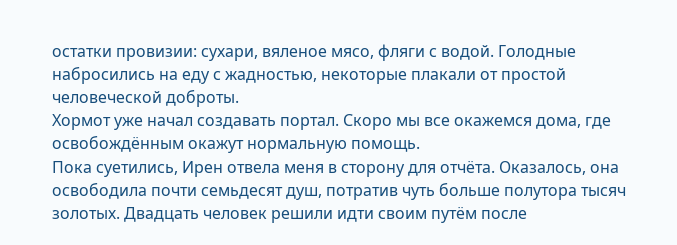остатки провизии: сухари, вяленое мясо, фляги с водой. Голодные набросились на еду с жадностью, некоторые плакали от простой человеческой доброты.
Хормот уже начал создавать портал. Скоро мы все окажемся дома, где освобождённым окажут нормальную помощь.
Пока суетились, Ирен отвела меня в сторону для отчёта. Оказалось, она освободила почти семьдесят душ, потратив чуть больше полутора тысяч золотых. Двадцать человек решили идти своим путём после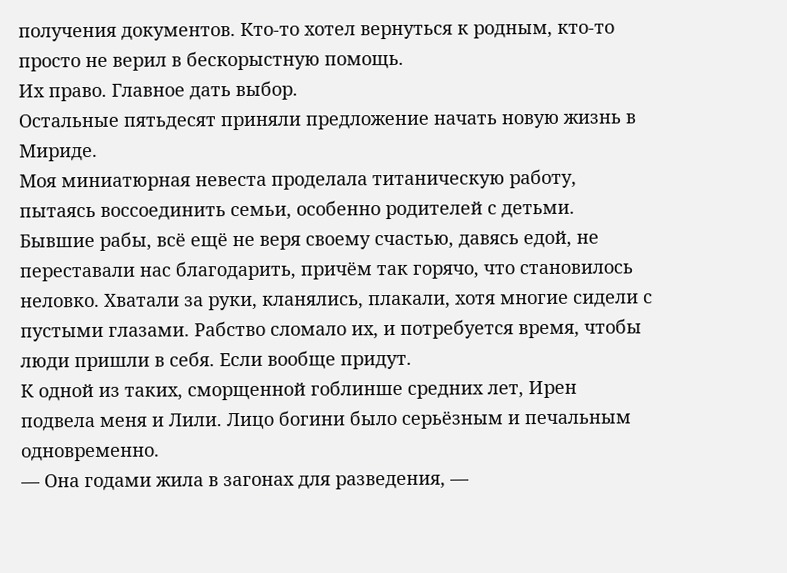получения документов. Кто-то хотел вернуться к родным, кто-то просто не верил в бескорыстную помощь.
Их право. Главное дать выбор.
Остальные пятьдесят приняли предложение начать новую жизнь в Мириде.
Моя миниатюрная невеста проделала титаническую работу, пытаясь воссоединить семьи, особенно родителей с детьми.
Бывшие рабы, всё ещё не веря своему счастью, давясь едой, не переставали нас благодарить, причём так горячо, что становилось неловко. Хватали за руки, кланялись, плакали, хотя многие сидели с пустыми глазами. Рабство сломало их, и потребуется время, чтобы люди пришли в себя. Если вообще придут.
К одной из таких, сморщенной гоблинше средних лет, Ирен подвела меня и Лили. Лицо богини было серьёзным и печальным одновременно.
— Она годами жила в загонах для разведения, —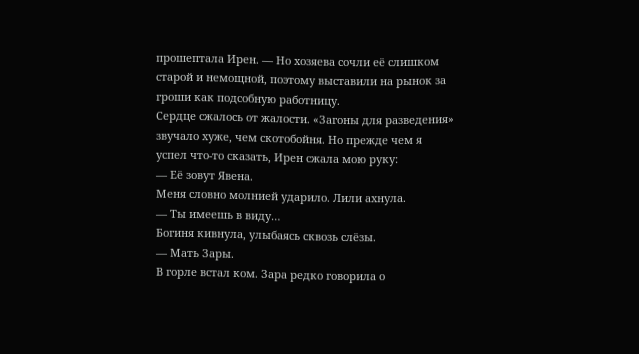прошептала Ирен. — Но хозяева сочли её слишком старой и немощной, поэтому выставили на рынок за гроши как подсобную работницу.
Сердце сжалось от жалости. «Загоны для разведения» звучало хуже, чем скотобойня. Но прежде чем я успел что-то сказать, Ирен сжала мою руку:
— Её зовут Явена.
Меня словно молнией ударило. Лили ахнула.
— Ты имеешь в виду…
Богиня кивнула, улыбаясь сквозь слёзы.
— Мать Зары.
В горле встал ком. Зара редко говорила о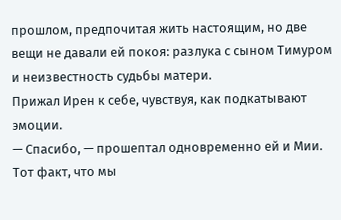прошлом, предпочитая жить настоящим, но две вещи не давали ей покоя: разлука с сыном Тимуром и неизвестность судьбы матери.
Прижал Ирен к себе, чувствуя, как подкатывают эмоции.
— Спасибо, — прошептал одновременно ей и Мии. Тот факт, что мы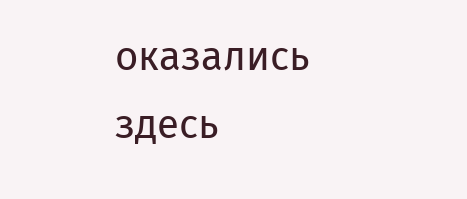оказались здесь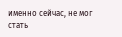именно сейчас, не мог стать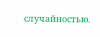случайностью.